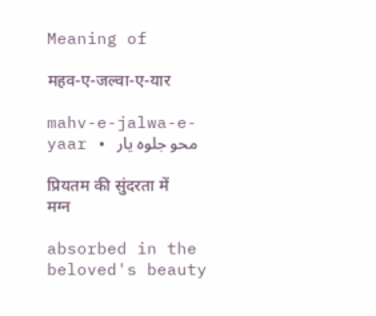Meaning of

महव-ए-जल्वा-ए-यार

mahv-e-jalwa-e-yaar • محو جلوہ یار

प्रियतम की सुंदरता में मग्न

absorbed in the beloved's beauty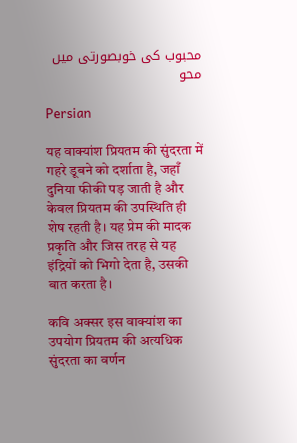محبوب کی خوبصورتی میں محو

Persian

यह वाक्यांश प्रियतम की सुंदरता में गहरे डूबने को दर्शाता है, जहाँ दुनिया फीकी पड़ जाती है और केवल प्रियतम की उपस्थिति ही शेष रहती है। यह प्रेम की मादक प्रकृति और जिस तरह से यह इंद्रियों को भिगो देता है, उसकी बात करता है।

कवि अक्सर इस वाक्यांश का उपयोग प्रियतम की अत्यधिक सुंदरता का वर्णन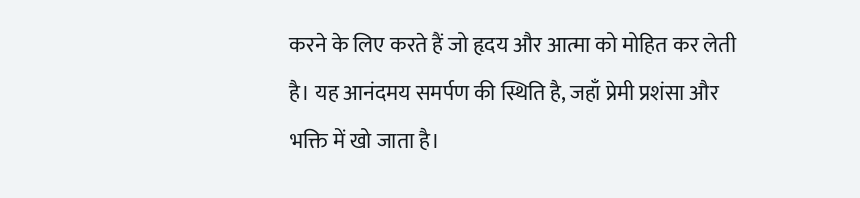करने के लिए करते हैं जो हृदय और आत्मा को मोहित कर लेती है। यह आनंदमय समर्पण की स्थिति है, जहाँ प्रेमी प्रशंसा और भक्ति में खो जाता है।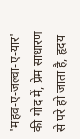'महव-ए-जल्वा-ए-यार' की गोद में, प्रेम साधारण से परे हो जाता है, हृदय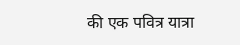की एक पवित्र यात्रा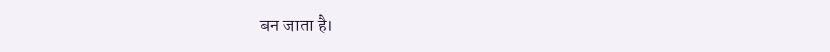बन जाता है।